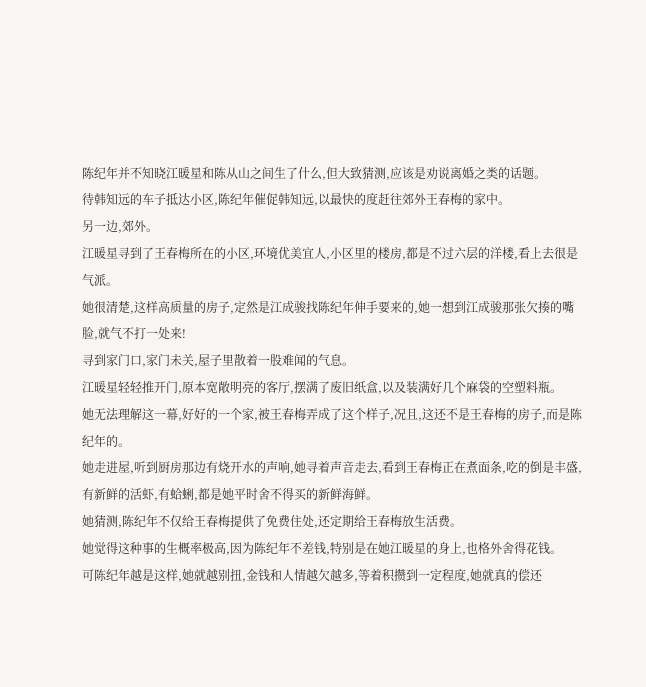陈纪年并不知晓江暖星和陈从山之间生了什么,但大致猜测,应该是劝说离婚之类的话题。
待韩知远的车子抵达小区,陈纪年催促韩知远,以最快的度赶往郊外王春梅的家中。
另一边,郊外。
江暖星寻到了王春梅所在的小区,环境优美宜人,小区里的楼房,都是不过六层的洋楼,看上去很是气派。
她很清楚,这样高质量的房子,定然是江成骏找陈纪年伸手要来的,她一想到江成骏那张欠揍的嘴脸,就气不打一处来!
寻到家门口,家门未关,屋子里散着一股难闻的气息。
江暖星轻轻推开门,原本宽敞明亮的客厅,摆满了废旧纸盒,以及装满好几个麻袋的空塑料瓶。
她无法理解这一幕,好好的一个家,被王春梅弄成了这个样子,况且,这还不是王春梅的房子,而是陈纪年的。
她走进屋,听到厨房那边有烧开水的声响,她寻着声音走去,看到王春梅正在煮面条,吃的倒是丰盛,有新鲜的活虾,有蛤蜊,都是她平时舍不得买的新鲜海鲜。
她猜测,陈纪年不仅给王春梅提供了免费住处,还定期给王春梅放生活费。
她觉得这种事的生概率极高,因为陈纪年不差钱,特别是在她江暖星的身上,也格外舍得花钱。
可陈纪年越是这样,她就越别扭,金钱和人情越欠越多,等着积攒到一定程度,她就真的偿还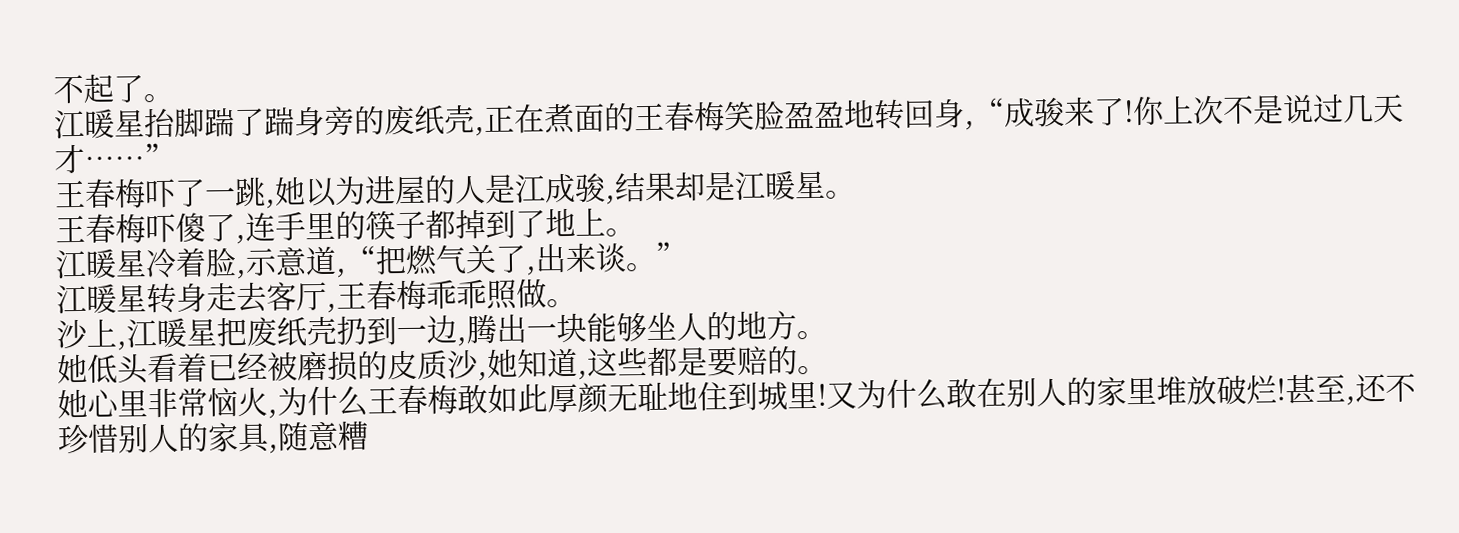不起了。
江暖星抬脚踹了踹身旁的废纸壳,正在煮面的王春梅笑脸盈盈地转回身,“成骏来了!你上次不是说过几天才……”
王春梅吓了一跳,她以为进屋的人是江成骏,结果却是江暖星。
王春梅吓傻了,连手里的筷子都掉到了地上。
江暖星冷着脸,示意道,“把燃气关了,出来谈。”
江暖星转身走去客厅,王春梅乖乖照做。
沙上,江暖星把废纸壳扔到一边,腾出一块能够坐人的地方。
她低头看着已经被磨损的皮质沙,她知道,这些都是要赔的。
她心里非常恼火,为什么王春梅敢如此厚颜无耻地住到城里!又为什么敢在别人的家里堆放破烂!甚至,还不珍惜别人的家具,随意糟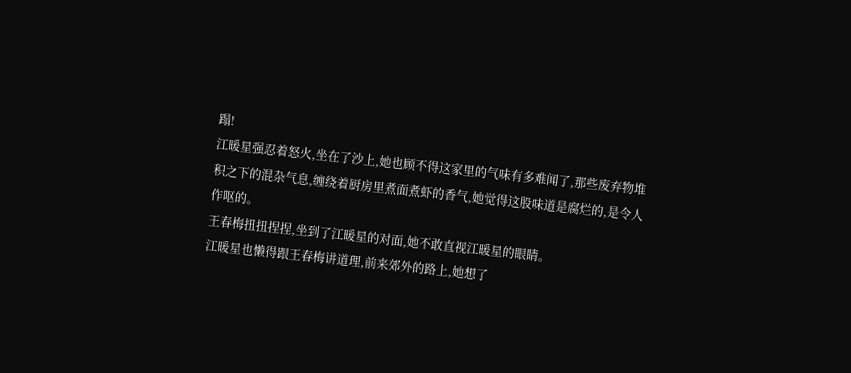蹋!
江暖星强忍着怒火,坐在了沙上,她也顾不得这家里的气味有多难闻了,那些废弃物堆积之下的混杂气息,缠绕着厨房里煮面煮虾的香气,她觉得这股味道是腐烂的,是令人作呕的。
王春梅扭扭捏捏,坐到了江暖星的对面,她不敢直视江暖星的眼睛。
江暖星也懒得跟王春梅讲道理,前来郊外的路上,她想了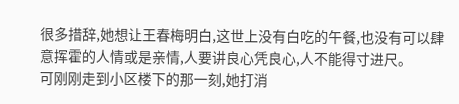很多措辞,她想让王春梅明白,这世上没有白吃的午餐,也没有可以肆意挥霍的人情或是亲情,人要讲良心凭良心,人不能得寸进尺。
可刚刚走到小区楼下的那一刻,她打消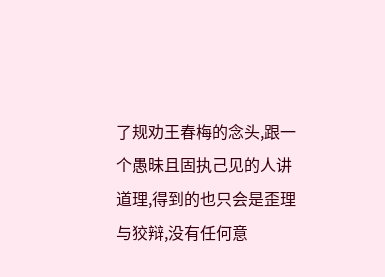了规劝王春梅的念头,跟一个愚昧且固执己见的人讲道理,得到的也只会是歪理与狡辩,没有任何意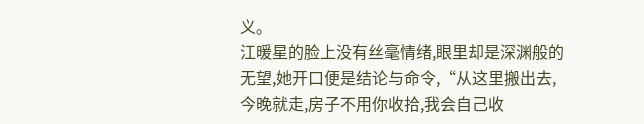义。
江暖星的脸上没有丝毫情绪,眼里却是深渊般的无望,她开口便是结论与命令,“从这里搬出去,今晚就走,房子不用你收拾,我会自己收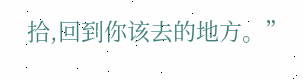拾,回到你该去的地方。”